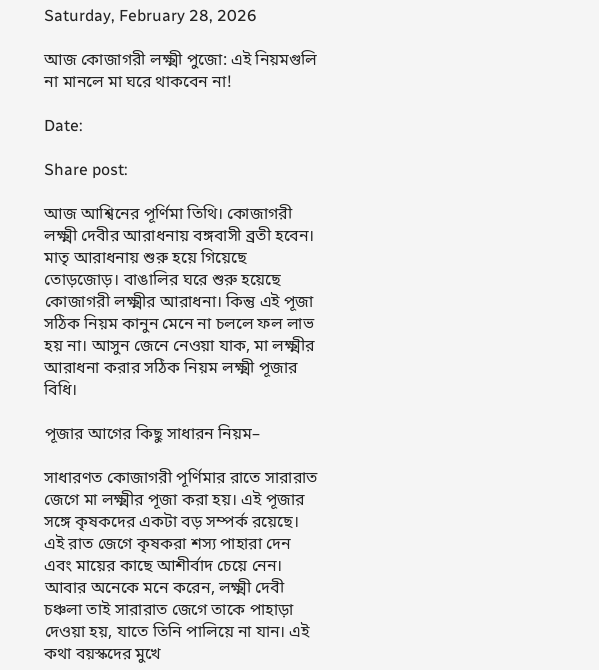Saturday, February 28, 2026

আজ কোজাগরী লক্ষ্মী পুজো: এই নিয়মগুলি না মানলে মা ঘরে থাকবেন না!

Date:

Share post:

আজ আশ্বিনের পূর্ণিমা তিথি। কোজাগরী লক্ষ্মী দেবীর আরাধনায় বঙ্গবাসী ব্রতী হবেন। মাতৃ আরাধনায় শুরু হয়ে গিয়েছে তোড়জোড়। বাঙালির ঘরে শুরু হয়েছে কোজাগরী লক্ষ্মীর আরাধনা। কিন্তু এই পূজা সঠিক নিয়ম কানুন মেনে না চললে ফল লাভ হয় না। আসুন জেনে নেওয়া যাক, মা লক্ষ্মীর আরাধনা করার সঠিক নিয়ম লক্ষ্মী পূজার বিধি।

পূজার আগের কিছু সাধারন নিয়ম–

সাধারণত কোজাগরী পূর্ণিমার রাতে সারারাত জেগে মা লক্ষ্মীর পূজা করা হয়। এই পূজার সঙ্গে কৃষকদের একটা বড় সম্পর্ক রয়েছে। এই রাত জেগে কৃষকরা শস্য পাহারা দেন এবং মায়ের কাছে আশীর্বাদ চেয়ে নেন। আবার অনেকে মনে করেন, লক্ষ্মী দেবী চঞ্চলা তাই সারারাত জেগে তাকে পাহাড়া দেওয়া হয়, যাতে তিনি পালিয়ে না যান। এই কথা বয়স্কদের মুখে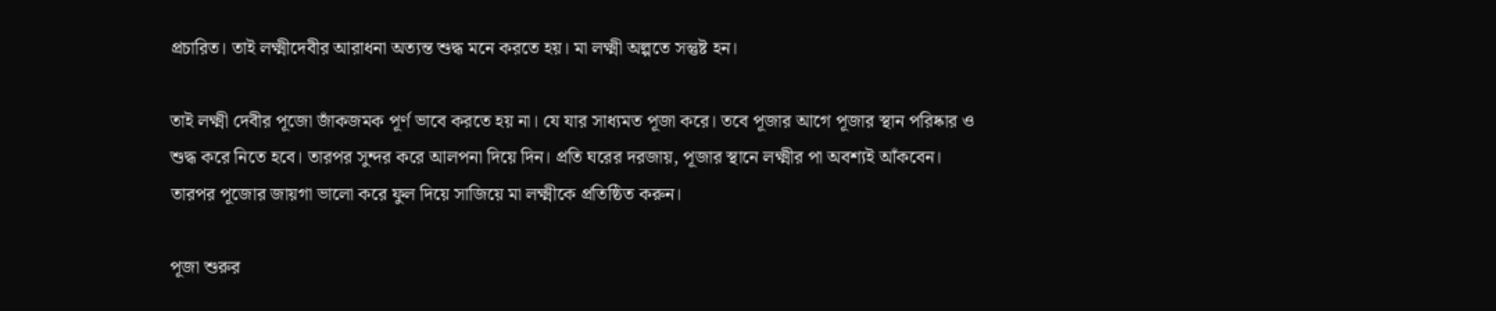প্রচারিত। তাই লক্ষ্মীদেবীর আরাধনা অত্যন্ত শুদ্ধ মনে করতে হয়। মা লক্ষ্মী অল্পতে সন্তুষ্ট হন।

তাই লক্ষ্মী দেবীর পূজো জাঁকজমক পূর্ণ ভাবে করতে হয় না। যে যার সাধ্যমত পূজা করে। তবে পূজার আগে পূজার স্থান পরিষ্কার ও শুদ্ধ করে নিতে হবে। তারপর সুন্দর করে আলপনা দিয়ে দিন। প্রতি ঘরের দরজায়, পূজার স্থানে লক্ষ্মীর পা অবশ্যই আঁকবেন। তারপর পূজোর জায়গা ভালো করে ফুল দিয়ে সাজিয়ে মা লক্ষ্মীকে প্রতিষ্ঠিত করুন।

পূজা শুরুর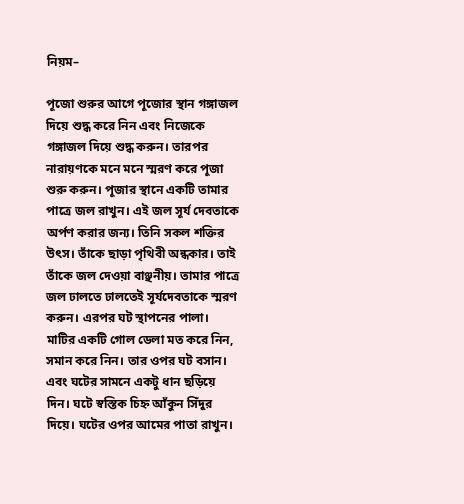নিয়ম–

পূজো শুরুর আগে পূজোর স্থান গঙ্গাজল দিয়ে শুদ্ধ করে নিন এবং নিজেকে গঙ্গাজল দিয়ে শুদ্ধ করুন। তারপর নারায়ণকে মনে মনে স্মরণ করে পূজা শুরু করুন। পূজার স্থানে একটি তামার পাত্রে জল রাখুন। এই জল সূর্য দেবতাকে অর্পণ করার জন্য। তিনি সকল শক্তির উৎস। তাঁকে ছাড়া পৃথিবী অন্ধকার। তাই তাঁকে জল দেওয়া বাঞ্ছনীয়। তামার পাত্রে জল ঢালতে ঢালতেই সূর্যদেবতাকে স্মরণ করুন। এরপর ঘট স্থাপনের পালা। মাটির একটি গোল ডেলা মত করে নিন, সমান করে নিন। তার ওপর ঘট বসান। এবং ঘটের সামনে একটু ধান ছড়িয়ে দিন। ঘটে স্বস্তিক চিহ্ন আঁকুন সিঁদুর দিয়ে। ঘটের ওপর আমের পাতা রাখুন।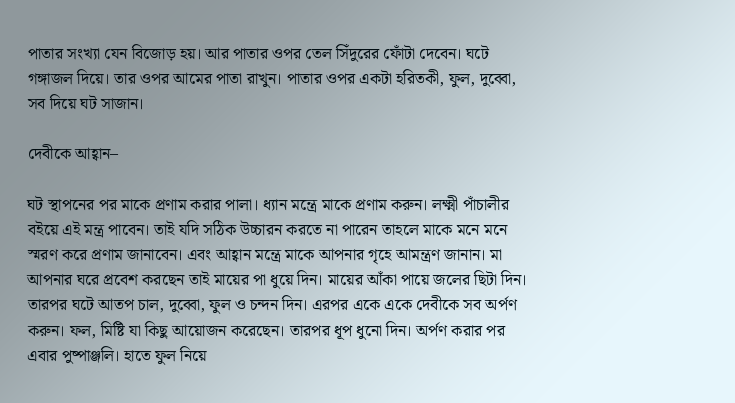পাতার সংখ্যা যেন বিজোড় হয়। আর পাতার ওপর তেল সিঁদুরের ফোঁটা দেবেন। ঘটে গঙ্গাজল দিয়ে। তার ওপর আমের পাতা রাখুন। পাতার ওপর একটা হরিতকী, ফুল, দুব্বো, সব দিয়ে ঘট সাজান।

দেবীকে আহ্বান–

ঘট স্থাপনের পর মাকে প্রণাম করার পালা। ধ্যান মন্ত্রে মাকে প্রণাম করুন। লক্ষ্মী পাঁচালীর বইয়ে এই মন্ত্র পাবেন। তাই যদি সঠিক উচ্চারন করতে না পারেন তাহলে মাকে মনে মনে স্মরণ করে প্রণাম জানাবেন। এবং আহ্বান মন্ত্রে মাকে আপনার গৃহে আমন্ত্রণ জানান। মা আপনার ঘরে প্রবেশ করছেন তাই মায়ের পা ধুয়ে দিন। মায়ের আঁকা পায়ে জলের ছিটা দিন। তারপর ঘটে আতপ চাল, দুব্বো, ফুল ও চন্দন দিন। এরপর একে একে দেবীকে সব অর্পণ করুন। ফল, মিষ্টি যা কিছু আয়োজন করেছেন। তারপর ধূপ ধুনো দিন। অর্পণ করার পর এবার পুষ্পাঞ্জলি। হাতে ফুল নিয়ে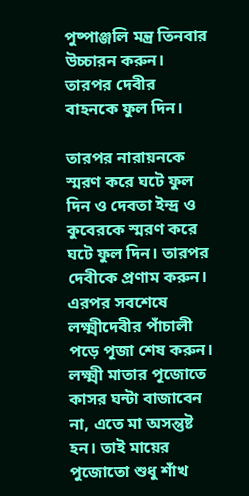পুষ্পাঞ্জলি মন্ত্র তিনবার উচ্চারন করুন। তারপর দেবীর বাহনকে ফুল দিন।

তারপর নারায়নকে স্মরণ করে ঘটে ফুল দিন ও দেবতা ইন্দ্র ও কুবেরকে স্মরণ করে ঘটে ফুল দিন। তারপর দেবীকে প্রণাম করুন। এরপর সবশেষে লক্ষ্মীদেবীর পাঁচালী পড়ে পূজা শেষ করুন। লক্ষ্মী মাতার পূজোতে কাসর ঘন্টা বাজাবেন না, এতে মা অসন্তুষ্ট হন। তাই মায়ের পুজোতো শুধু শাঁখ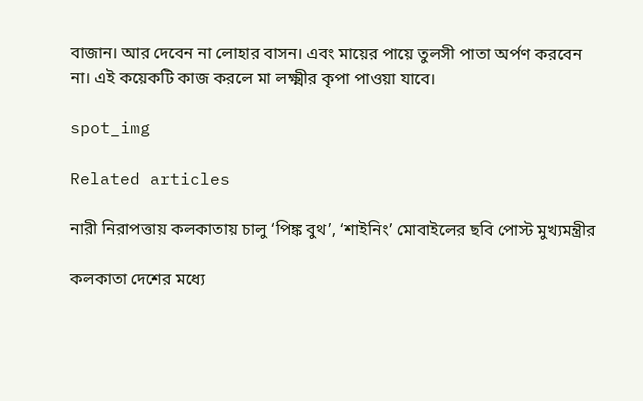বাজান। আর দেবেন না লোহার বাসন। এবং মায়ের পায়ে তুলসী পাতা অর্পণ করবেন না। এই কয়েকটি কাজ করলে মা লক্ষ্মীর কৃপা পাওয়া যাবে।

spot_img

Related articles

নারী নিরাপত্তায় কলকাতায় চালু ‘পিঙ্ক বুথ’, ‘শাইনিং’ মোবাইলের ছবি পোস্ট মুখ্যমন্ত্রীর

কলকাতা দেশের মধ্যে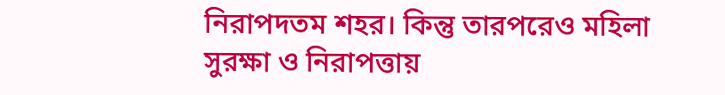নিরাপদতম শহর। কিন্তু তারপরেও মহিলা সুরক্ষা ও নিরাপত্তায়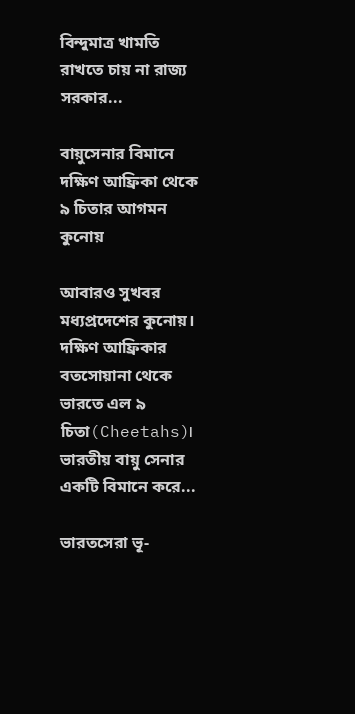বিন্দুমাত্র খামতি রাখতে চায় না রাজ্য সরকার...

বায়ুসেনার বিমানে দক্ষিণ আফ্রিকা থেকে ৯ চিতার আগমন কুনোয়

আবারও সুখবর মধ্যপ্রদেশের কুনোয়। দক্ষিণ আফ্রিকার বতসোয়ানা থেকে ভারতে এল ৯ চিতা(Cheetahs)। ভারতীয় বায়ু সেনার একটি বিমানে করে...

ভারতসেরা ভূ-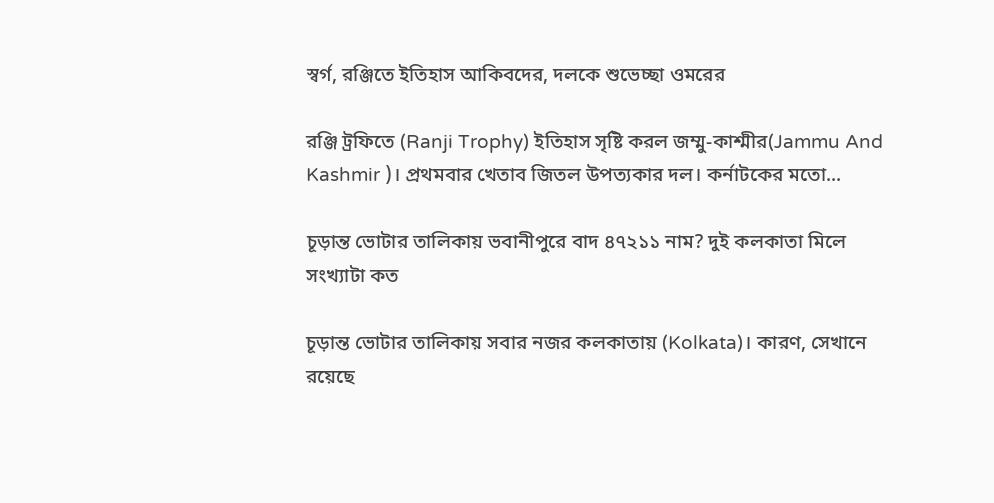স্বর্গ, রঞ্জিতে ইতিহাস আকিবদের, দলকে শুভেচ্ছা ওমরের

রঞ্জি ট্রফিতে (Ranji Trophy) ইতিহাস সৃষ্টি করল জম্মু-কাশ্মীর(Jammu And Kashmir )। প্রথমবার খেতাব জিতল উপত্যকার দল। কর্নাটকের মতো...

চূড়ান্ত ভোটার তালিকায় ভবানীপুরে বাদ ৪৭২১১ নাম? দুই কলকাতা মিলে সংখ্যাটা কত

চূড়ান্ত ভোটার তালিকায় সবার নজর কলকাতায় (Kolkata)। কারণ, সেখানে রয়েছে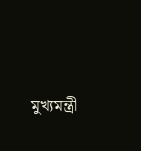মুখ্যমন্ত্রী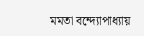মমতা বন্দ্যোপাধ্যায়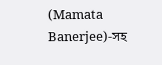(Mamata Banerjee)-সহ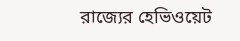রাজ্যের হেভিওয়েট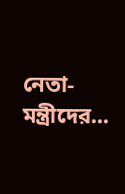নেতা-মন্ত্রীদের...